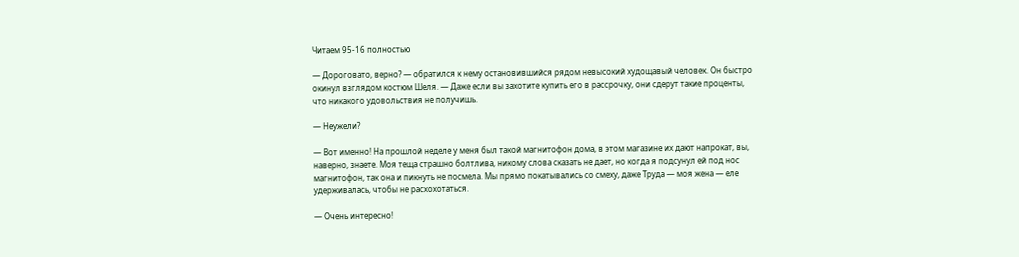Читаем 95-16 полностью

— Дороговато, верно? — обратился к нему остановившийся рядом невысокий худощавый человек. Он быстро окинул взглядом костюм Шеля. — Даже если вы захотите купить его в рассрочку, они сдерут такие проценты, что никакого удовольствия не получишь.

— Неужели?

— Вот именно! На прошлой неделе у меня был такой магнитофон дома, в этом магазине их дают напрокат, вы, наверно, знаете. Моя теща страшно болтлива, никому слова сказать не дает, но когда я подсунул ей под нос магнитофон, так она и пикнуть не посмела. Мы прямо покатывались со смеху, даже Труда — моя жена — еле удерживалась, чтобы не расхохотаться.

— Очень интересно!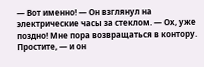— Вот именно! — Он взглянул на электрические часы за стеклом. — Ох, уже поздно! Мне пора возвращаться в контору. Простите, — и он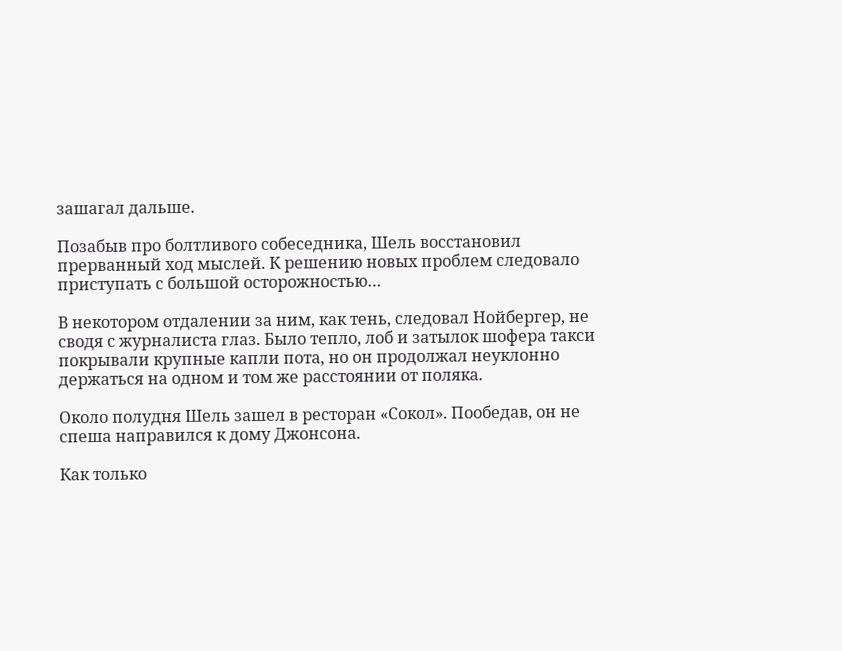зашагал дальше.

Позабыв про болтливого собеседника, Шель восстановил прерванный ход мыслей. К решению новых проблем следовало приступать с большой осторожностью…

В некотором отдалении за ним, как тень, следовал Нойбергер, не сводя с журналиста глаз. Было тепло, лоб и затылок шофера такси покрывали крупные капли пота, но он продолжал неуклонно держаться на одном и том же расстоянии от поляка.

Около полудня Шель зашел в ресторан «Сокол». Пообедав, он не спеша направился к дому Джонсона.

Как только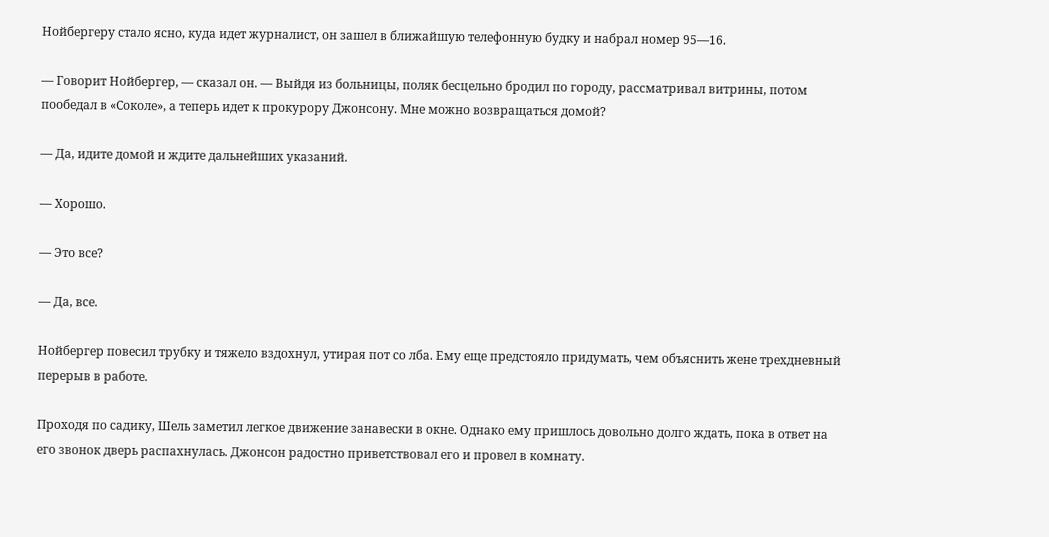Нойбергеру стало ясно, куда идет журналист, он зашел в ближайшую телефонную будку и набрал номер 95—16.

— Говорит Нойбергер, — сказал он. — Выйдя из больницы, поляк бесцельно бродил по городу, рассматривал витрины, потом пообедал в «Соколе», а теперь идет к прокурору Джонсону. Мне можно возвращаться домой?

— Да, идите домой и ждите дальнейших указаний.

— Хорошо.

— Это все?

— Да, все.

Нойбергер повесил трубку и тяжело вздохнул, утирая пот со лба. Ему еще предстояло придумать, чем объяснить жене трехдневный перерыв в работе.

Проходя по садику, Шель заметил легкое движение занавески в окне. Однако ему пришлось довольно долго ждать, пока в ответ на его звонок дверь распахнулась. Джонсон радостно приветствовал его и провел в комнату.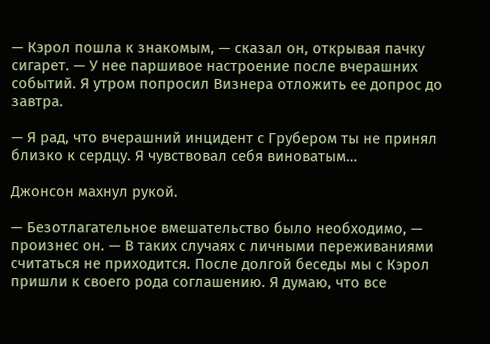— Кэрол пошла к знакомым, — сказал он, открывая пачку сигарет. — У нее паршивое настроение после вчерашних событий. Я утром попросил Визнера отложить ее допрос до завтра.

— Я рад, что вчерашний инцидент с Грубером ты не принял близко к сердцу. Я чувствовал себя виноватым…

Джонсон махнул рукой.

— Безотлагательное вмешательство было необходимо, — произнес он. — В таких случаях с личными переживаниями считаться не приходится. После долгой беседы мы с Кэрол пришли к своего рода соглашению. Я думаю, что все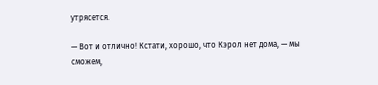утрясется.

— Вот и отлично! Кстати, хорошо, что Кэрол нет дома, — мы сможем,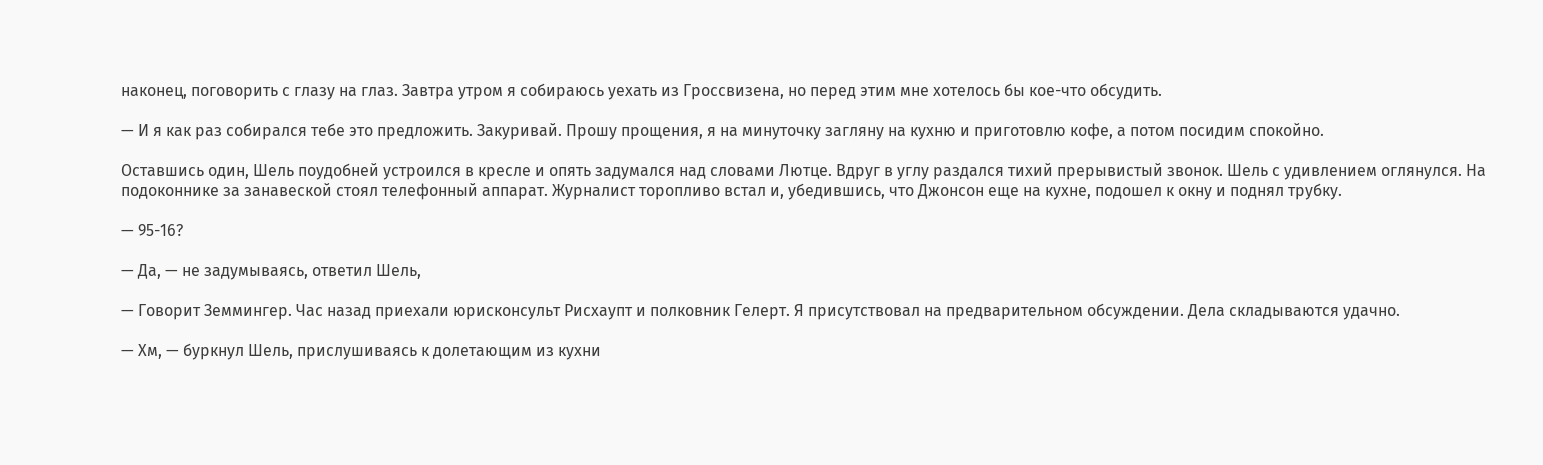наконец, поговорить с глазу на глаз. Завтра утром я собираюсь уехать из Гроссвизена, но перед этим мне хотелось бы кое-что обсудить.

— И я как раз собирался тебе это предложить. Закуривай. Прошу прощения, я на минуточку загляну на кухню и приготовлю кофе, а потом посидим спокойно.

Оставшись один, Шель поудобней устроился в кресле и опять задумался над словами Лютце. Вдруг в углу раздался тихий прерывистый звонок. Шель с удивлением оглянулся. На подоконнике за занавеской стоял телефонный аппарат. Журналист торопливо встал и, убедившись, что Джонсон еще на кухне, подошел к окну и поднял трубку.

— 95-16?

— Да, — не задумываясь, ответил Шель,

— Говорит Земмингер. Час назад приехали юрисконсульт Рисхаупт и полковник Гелерт. Я присутствовал на предварительном обсуждении. Дела складываются удачно.

— Хм, — буркнул Шель, прислушиваясь к долетающим из кухни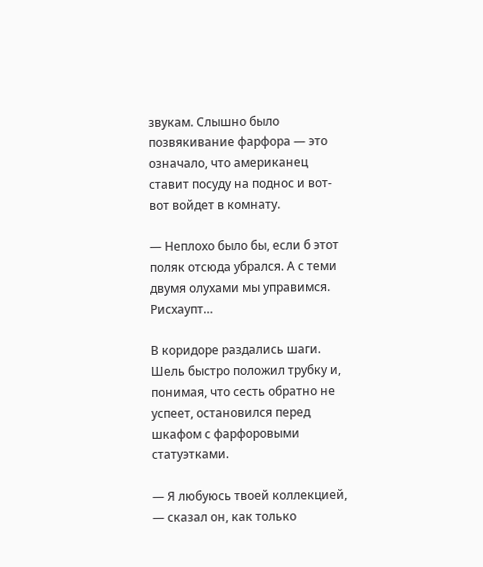звукам. Слышно было позвякивание фарфора — это означало, что американец ставит посуду на поднос и вот-вот войдет в комнату.

— Неплохо было бы, если б этот поляк отсюда убрался. А с теми двумя олухами мы управимся. Рисхаупт…

В коридоре раздались шаги. Шель быстро положил трубку и, понимая, что сесть обратно не успеет, остановился перед шкафом с фарфоровыми статуэтками.

— Я любуюсь твоей коллекцией, — сказал он, как только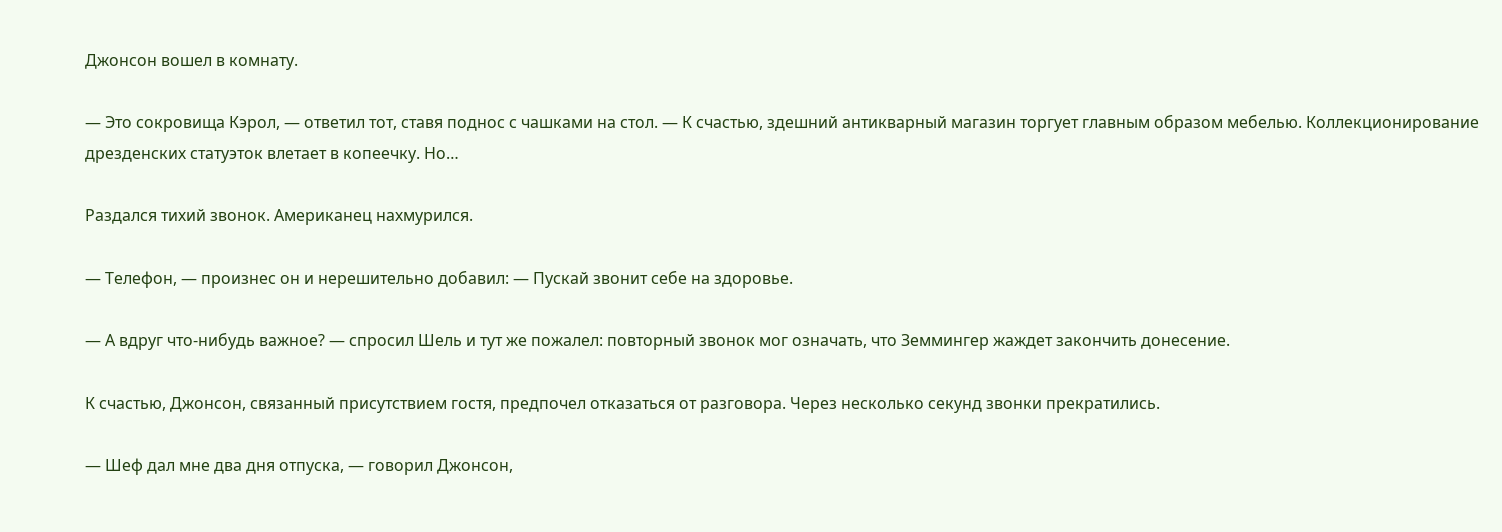Джонсон вошел в комнату.

— Это сокровища Кэрол, — ответил тот, ставя поднос с чашками на стол. — К счастью, здешний антикварный магазин торгует главным образом мебелью. Коллекционирование дрезденских статуэток влетает в копеечку. Но…

Раздался тихий звонок. Американец нахмурился.

— Телефон, — произнес он и нерешительно добавил: — Пускай звонит себе на здоровье.

— А вдруг что-нибудь важное? — спросил Шель и тут же пожалел: повторный звонок мог означать, что Земмингер жаждет закончить донесение.

К счастью, Джонсон, связанный присутствием гостя, предпочел отказаться от разговора. Через несколько секунд звонки прекратились.

— Шеф дал мне два дня отпуска, — говорил Джонсон,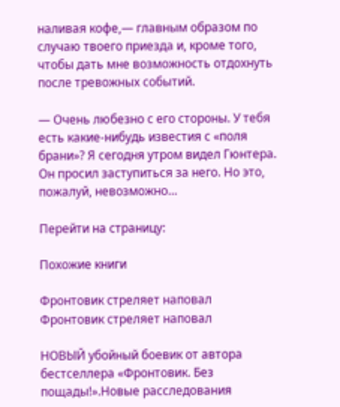наливая кофе,— главным образом по случаю твоего приезда и, кроме того, чтобы дать мне возможность отдохнуть после тревожных событий.

— Очень любезно с его стороны. У тебя есть какие-нибудь известия с «поля брани»? Я сегодня утром видел Гюнтера. Он просил заступиться за него. Но это, пожалуй, невозможно…

Перейти на страницу:

Похожие книги

Фронтовик стреляет наповал
Фронтовик стреляет наповал

НОВЫЙ убойный боевик от автора бестселлера «Фронтовик. Без пощады!».Новые расследования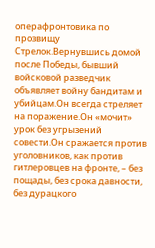операфронтовика по прозвищу Стрелок.Вернувшись домой после Победы, бывший войсковой разведчик объявляет войну бандитам и убийцам.Он всегда стреляет на поражение.Он «мочит» урок без угрызений совести.Он сражается против уголовников, как против гитлеровцев на фронте, – без пощады, без срока давности, без дурацкого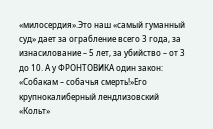«милосердия».Это наш «самый гуманный суд» дает за ограбление всего 3 года, за изнасилование – 5 лет, за убийство – от 3 до 10. А у ФРОНТОВИКА один закон: «Собакам – собачья смерть!»Его крупнокалиберный лендлизовский «Кольт»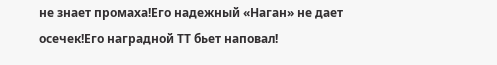не знает промаха!Его надежный «Наган» не дает осечек!Его наградной ТТ бьет наповал!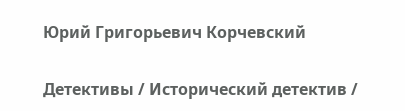Юрий Григорьевич Корчевский

Детективы / Исторический детектив /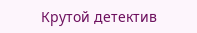Крутой детектив